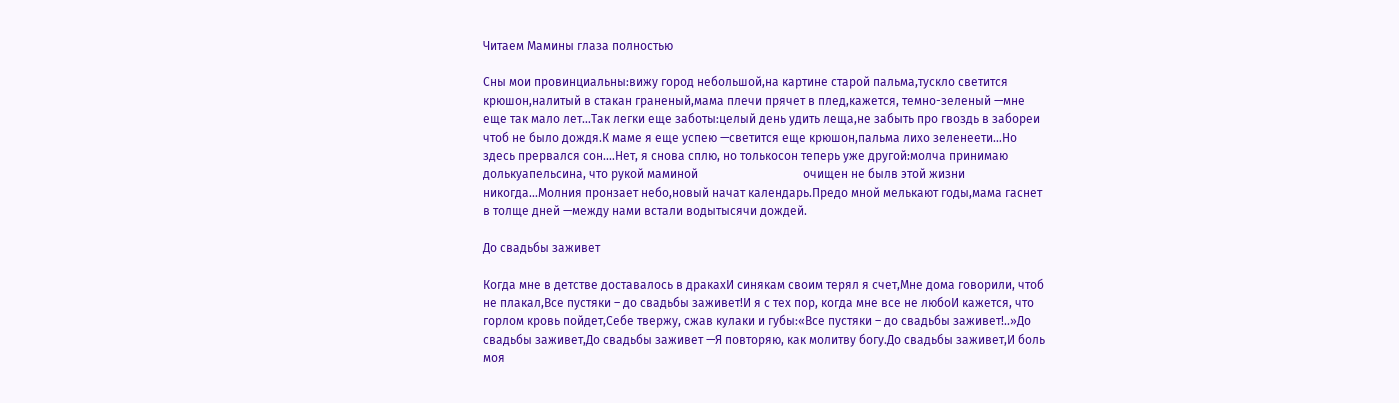Читаем Мамины глаза полностью

Сны мои провинциальны:вижу город небольшой,на картине старой пальма,тускло светится крюшон,налитый в стакан граненый,мама плечи прячет в плед,кажется, темно-зеленый —мне еще так мало лет…Так легки еще заботы:целый день удить леща,не забыть про гвоздь в забореи чтоб не было дождя.К маме я еще успею —светится еще крюшон,пальма лихо зеленеети…Но здесь прервался сон.…Нет, я снова сплю, но толькосон теперь уже другой:молча принимаю долькуапельсина, что рукой маминой                                   очищен не былв этой жизни никогда…Молния пронзает небо,новый начат календарь.Предо мной мелькают годы,мама гаснет в толще дней —между нами встали водытысячи дождей.

До свадьбы заживет

Когда мне в детстве доставалось в дракахИ синякам своим терял я счет,Мне дома говорили, чтоб не плакал,Все пустяки – до свадьбы заживет!И я с тех пор, когда мне все не любоИ кажется, что горлом кровь пойдет,Себе твержу, сжав кулаки и губы:«Все пустяки – до свадьбы заживет!..»До свадьбы заживет,До свадьбы заживет —Я повторяю, как молитву богу.До свадьбы заживет,И боль моя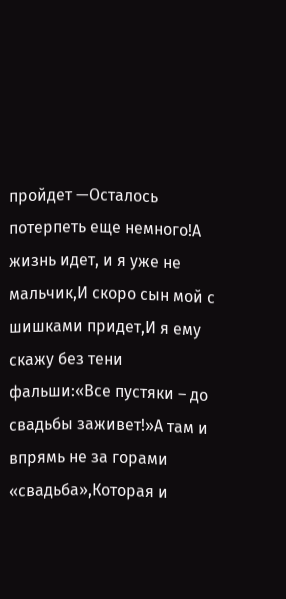пройдет —Осталось потерпеть еще немного!А жизнь идет, и я уже не мальчик,И скоро сын мой с шишками придет,И я ему скажу без тени фальши:«Все пустяки – до свадьбы заживет!»А там и впрямь не за горами «свадьба»,Которая и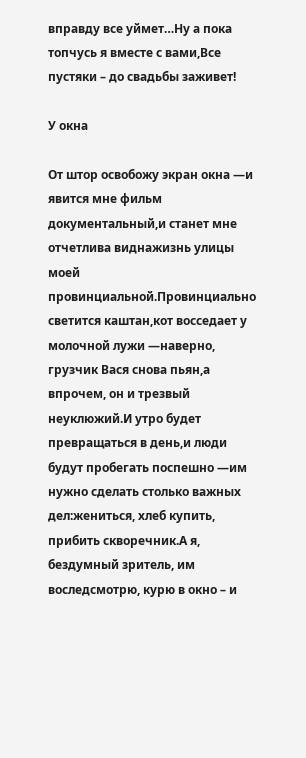вправду все уймет…Ну а пока топчусь я вместе с вами,Все пустяки – до свадьбы заживет!

У окна

От штор освобожу экран окна —и явится мне фильм документальный,и станет мне отчетлива виднажизнь улицы моей провинциальной.Провинциально светится каштан,кот восседает у молочной лужи —наверно, грузчик Вася снова пьян,а впрочем, он и трезвый неуклюжий.И утро будет превращаться в день,и люди будут пробегать поспешно —им нужно сделать столько важных дел:жениться, хлеб купить, прибить скворечник.А я, бездумный зритель, им воследсмотрю, курю в окно – и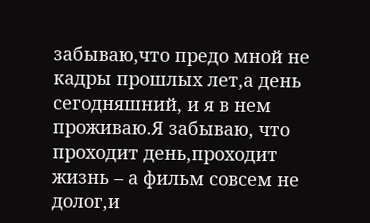забываю,что предо мной не кадры прошлых лет,а день сегодняшний, и я в нем проживаю.Я забываю, что проходит день,проходит жизнь – а фильм совсем не долог,и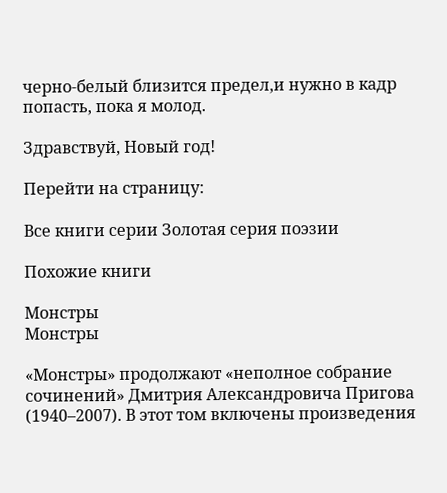черно-белый близится предел,и нужно в кадр попасть, пока я молод.

Здравствуй, Новый год!

Перейти на страницу:

Все книги серии Золотая серия поэзии

Похожие книги

Монстры
Монстры

«Монстры» продолжают «неполное собрание сочинений» Дмитрия Александровича Пригова (1940–2007). В этот том включены произведения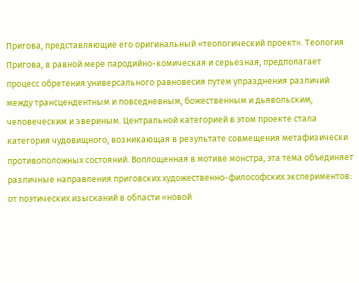Пригова, представляющие его оригинальный «теологический проект». Теология Пригова, в равной мере пародийно-комическая и серьезная, предполагает процесс обретения универсального равновесия путем упразднения различий между трансцендентным и повседневным, божественным и дьявольским, человеческим и звериным. Центральной категорией в этом проекте стала категория чудовищного, возникающая в результате совмещения метафизически противоположных состояний. Воплощенная в мотиве монстра, эта тема объединяет различные направления приговских художественно-философских экспериментов: от поэтических изысканий в области «новой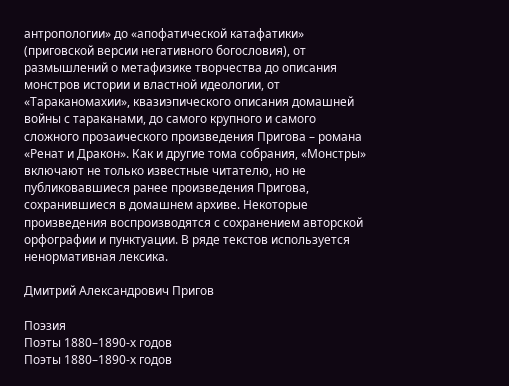антропологии» до «апофатической катафатики» (приговской версии негативного богословия), от размышлений о метафизике творчества до описания монстров истории и властной идеологии, от «Тараканомахии», квазиэпического описания домашней войны с тараканами, до самого крупного и самого сложного прозаического произведения Пригова – романа «Ренат и Дракон». Как и другие тома собрания, «Монстры» включают не только известные читателю, но не публиковавшиеся ранее произведения Пригова, сохранившиеся в домашнем архиве. Некоторые произведения воспроизводятся с сохранением авторской орфографии и пунктуации. В ряде текстов используется ненормативная лексика.

Дмитрий Александрович Пригов

Поэзия
Поэты 1880–1890-х годов
Поэты 1880–1890-х годов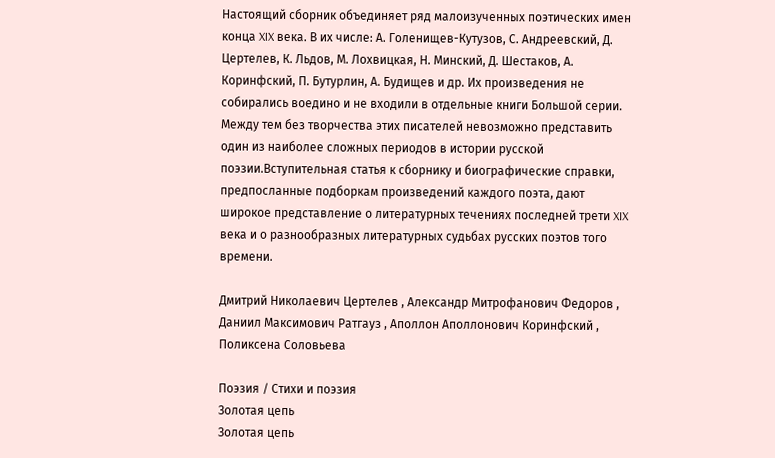Настоящий сборник объединяет ряд малоизученных поэтических имен конца XIX века. В их числе: А. Голенищев-Кутузов, С. Андреевский, Д. Цертелев, К. Льдов, М. Лохвицкая, Н. Минский, Д. Шестаков, А. Коринфский, П. Бутурлин, А. Будищев и др. Их произведения не собирались воедино и не входили в отдельные книги Большой серии. Между тем без творчества этих писателей невозможно представить один из наиболее сложных периодов в истории русской поэзии.Вступительная статья к сборнику и биографические справки, предпосланные подборкам произведений каждого поэта, дают широкое представление о литературных течениях последней трети XIX века и о разнообразных литературных судьбах русских поэтов того времени.

Дмитрий Николаевич Цертелев , Александр Митрофанович Федоров , Даниил Максимович Ратгауз , Аполлон Аполлонович Коринфский , Поликсена Соловьева

Поэзия / Стихи и поэзия
Золотая цепь
Золотая цепь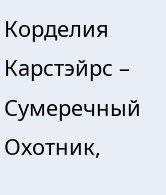Корделия Карстэйрс – Сумеречный Охотник,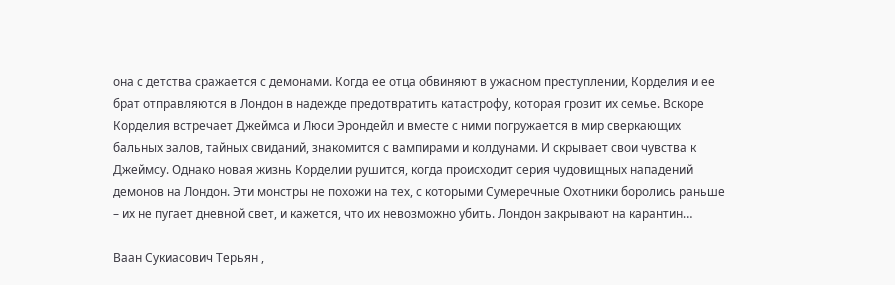она с детства сражается с демонами. Когда ее отца обвиняют в ужасном преступлении, Корделия и ее брат отправляются в Лондон в надежде предотвратить катастрофу, которая грозит их семье. Вскоре Корделия встречает Джеймса и Люси Эрондейл и вместе с ними погружается в мир сверкающих бальных залов, тайных свиданий, знакомится с вампирами и колдунами. И скрывает свои чувства к Джеймсу. Однако новая жизнь Корделии рушится, когда происходит серия чудовищных нападений демонов на Лондон. Эти монстры не похожи на тех, с которыми Сумеречные Охотники боролись раньше – их не пугает дневной свет, и кажется, что их невозможно убить. Лондон закрывают на карантин…

Ваан Сукиасович Терьян ,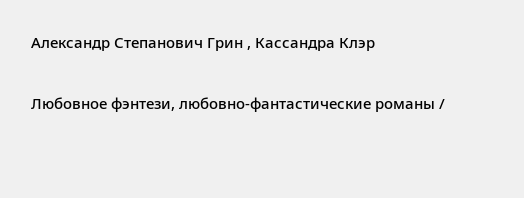Александр Степанович Грин , Кассандра Клэр

Любовное фэнтези, любовно-фантастические романы /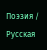Поэзия / Русская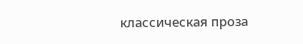классическая проза